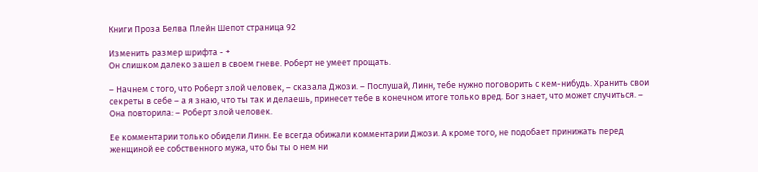Книги Проза Белва Плейн Шепот страница 92

Изменить размер шрифта - +
Он слишком далеко зашел в своем гневе. Роберт не умеет прощать.

– Начнем с того, что Роберт злой человек, – сказала Джози. – Послушай, Линн, тебе нужно поговорить с кем-нибудь. Хранить свои секреты в себе – а я знаю, что ты так и делаешь, принесет тебе в конечном итоге только вред. Бог знает, что может случиться. – Она повторила: – Роберт злой человек.

Ее комментарии только обидели Линн. Ее всегда обижали комментарии Джози. А кроме того, не подобает принижать перед женщиной ее собственного мужа, что бы ты о нем ни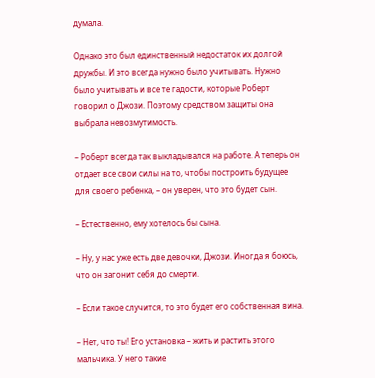думала.

Однако это был единственный недостаток их долгой дружбы. И это всегда нужно было учитывать. Нужно было учитывать и все те гадости, которые Роберт говорил о Джози. Поэтому средством защиты она выбрала невозмутимость.

– Роберт всегда так выкладывался на работе. А теперь он отдает все свои силы на то, чтобы построить будущее для своего ребенка, – он уверен, что это будет сын.

– Естественно, ему хотелось бы сына.

– Ну, у нас уже есть две девочки, Джози. Иногда я боюсь, что он загонит себя до смерти.

– Если такое случится, то это будет его собственная вина.

– Нет, что ты! Его установка – жить и растить этого мальчика. У него такие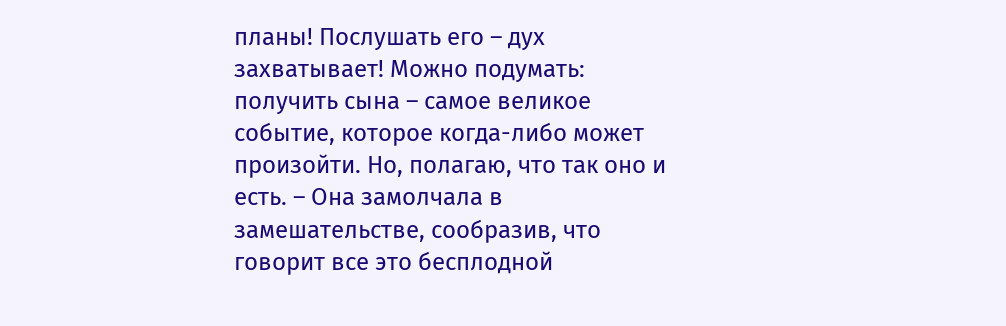планы! Послушать его – дух захватывает! Можно подумать: получить сына – самое великое событие, которое когда-либо может произойти. Но, полагаю, что так оно и есть. – Она замолчала в замешательстве, сообразив, что говорит все это бесплодной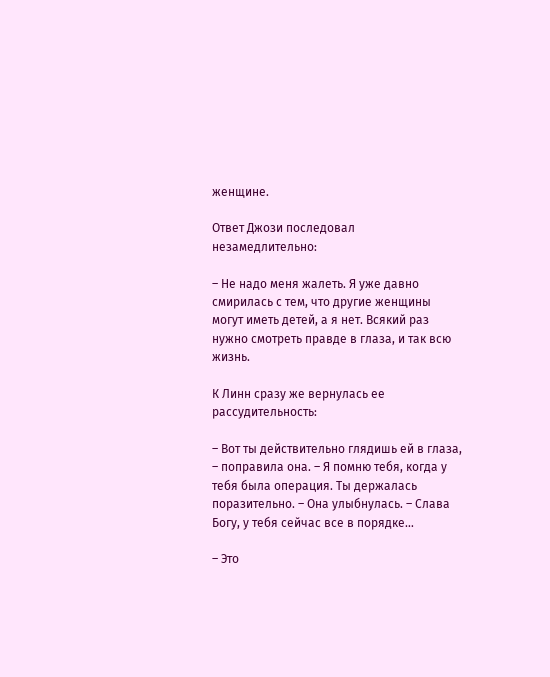женщине.

Ответ Джози последовал незамедлительно:

– Не надо меня жалеть. Я уже давно смирилась с тем, что другие женщины могут иметь детей, а я нет. Всякий раз нужно смотреть правде в глаза, и так всю жизнь.

К Линн сразу же вернулась ее рассудительность:

– Вот ты действительно глядишь ей в глаза, – поправила она. – Я помню тебя, когда у тебя была операция. Ты держалась поразительно. – Она улыбнулась. – Слава Богу, у тебя сейчас все в порядке…

– Это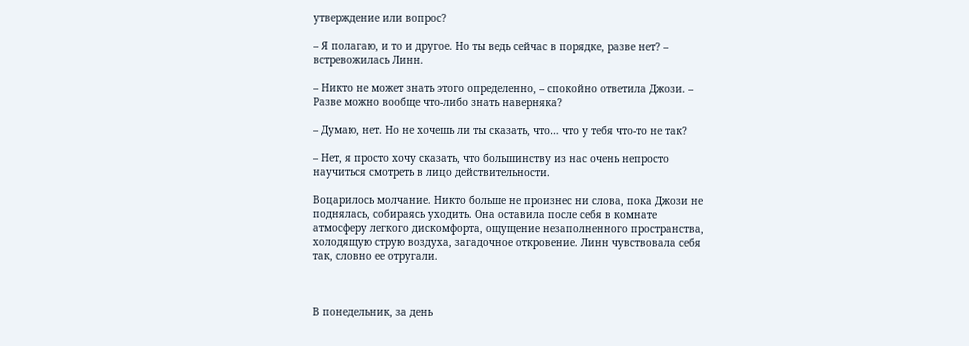утверждение или вопрос?

– Я полагаю, и то и другое. Но ты ведь сейчас в порядке, разве нет? – встревожилась Линн.

– Никто не может знать этого определенно, – спокойно ответила Джози. – Разве можно вообще что-либо знать наверняка?

– Думаю, нет. Но не хочешь ли ты сказать, что… что у тебя что-то не так?

– Нет, я просто хочу сказать, что большинству из нас очень непросто научиться смотреть в лицо действительности.

Воцарилось молчание. Никто больше не произнес ни слова, пока Джози не поднялась, собираясь уходить. Она оставила после себя в комнате атмосферу легкого дискомфорта, ощущение незаполненного пространства, холодящую струю воздуха, загадочное откровение. Линн чувствовала себя так, словно ее отругали.



В понедельник, за день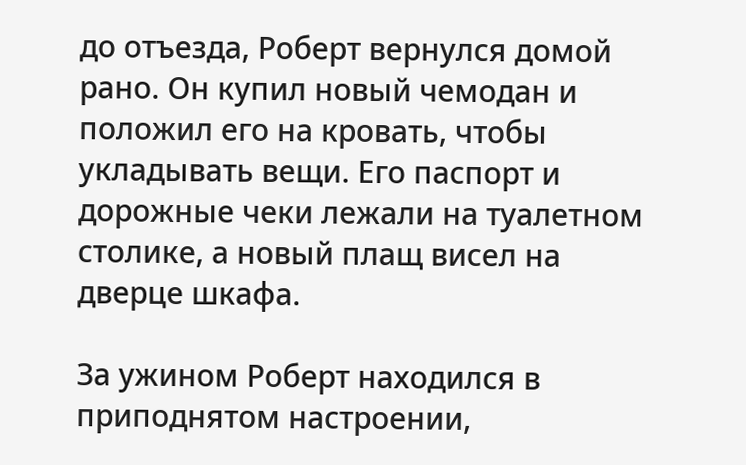до отъезда, Роберт вернулся домой рано. Он купил новый чемодан и положил его на кровать, чтобы укладывать вещи. Его паспорт и дорожные чеки лежали на туалетном столике, а новый плащ висел на дверце шкафа.

За ужином Роберт находился в приподнятом настроении,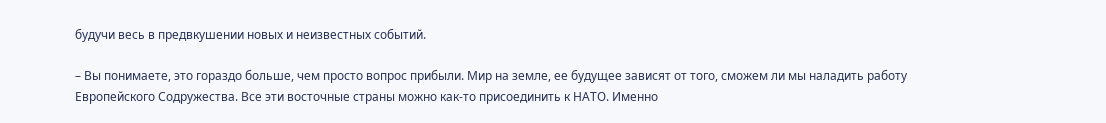будучи весь в предвкушении новых и неизвестных событий.

– Вы понимаете, это гораздо больше, чем просто вопрос прибыли. Мир на земле, ее будущее зависят от того, сможем ли мы наладить работу Европейского Содружества. Все эти восточные страны можно как-то присоединить к НАТО. Именно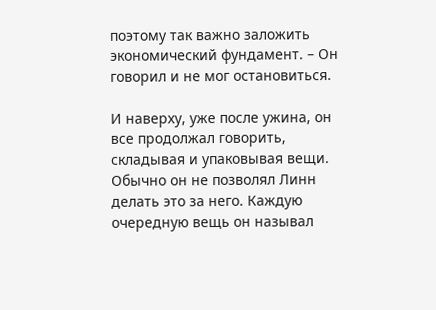поэтому так важно заложить экономический фундамент. – Он говорил и не мог остановиться.

И наверху, уже после ужина, он все продолжал говорить, складывая и упаковывая вещи. Обычно он не позволял Линн делать это за него. Каждую очередную вещь он называл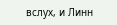вслух, и Линн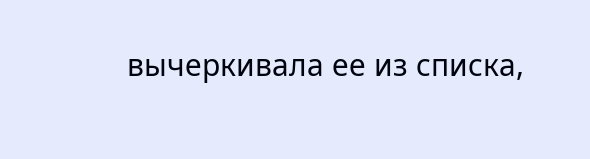вычеркивала ее из списка,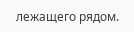лежащего рядом.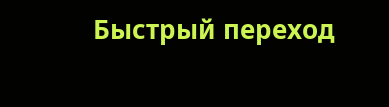Быстрый переход